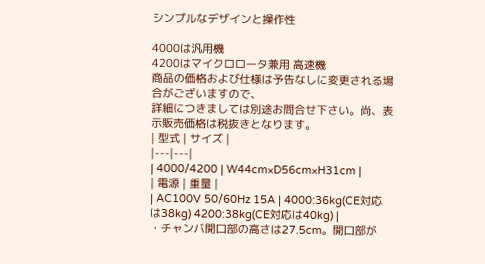シンプルなデザインと操作性

4000は汎用機
4200はマイクロロータ兼用 高速機
商品の価格および仕様は予告なしに変更される場合がございますので、
詳細につきましては別途お問合せ下さい。尚、表示販売価格は税抜きとなります。
| 型式 | サイズ |
|---|---|
| 4000/4200 | W44cm×D56cm×H31cm |
| 電源 | 重量 |
| AC100V 50/60Hz 15A | 4000:36kg(CE対応は38kg) 4200:38kg(CE対応は40kg) |
・チャンバ開口部の高さは27.5cm。開口部が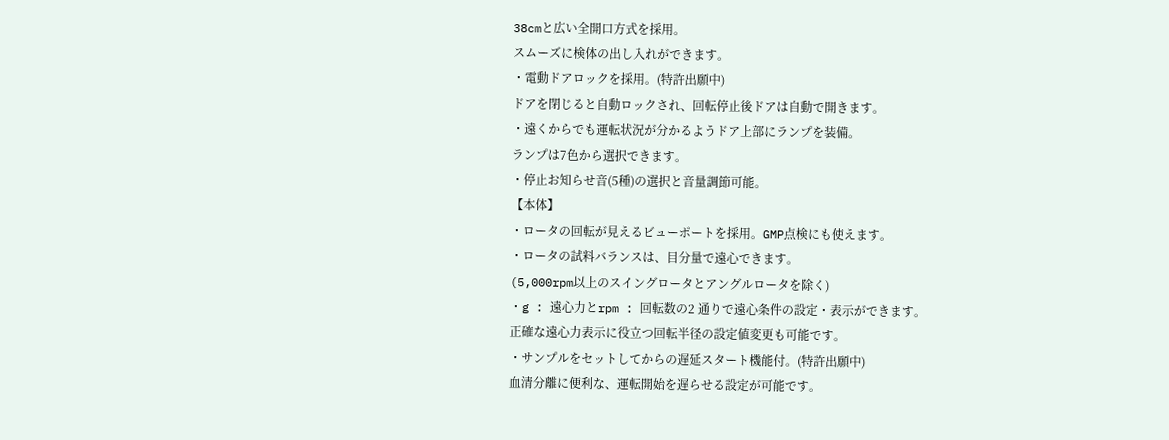38cmと広い全開口方式を採用。
スムーズに検体の出し入れができます。
・電動ドアロックを採用。(特許出願中)
ドアを閉じると自動ロックされ、回転停止後ドアは自動で開きます。
・遠くからでも運転状況が分かるようドア上部にランプを装備。
ランプは7色から選択できます。
・停止お知らせ音(5種)の選択と音量調節可能。
【本体】
・ロータの回転が見えるビューポートを採用。GMP点検にも使えます。
・ロータの試料バランスは、目分量で遠心できます。
(5,000rpm以上のスイングロータとアングルロータを除く)
・g : 遠心力とrpm : 回転数の2 通りで遠心条件の設定・表示ができます。
正確な遠心力表示に役立つ回転半径の設定値変更も可能です。
・サンプルをセットしてからの遅延スタート機能付。(特許出願中)
血清分離に便利な、運転開始を遅らせる設定が可能です。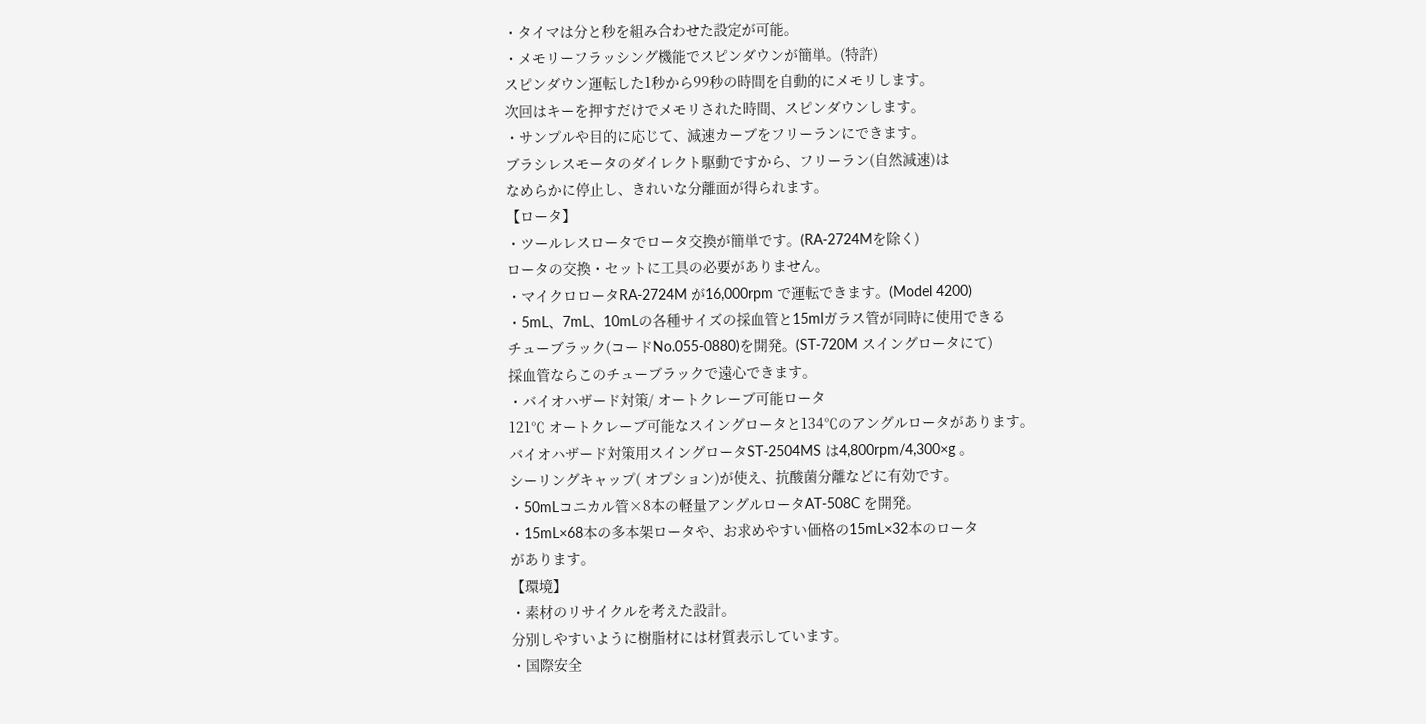・タイマは分と秒を組み合わせた設定が可能。
・メモリーフラッシング機能でスピンダウンが簡単。(特許)
スピンダウン運転した1秒から99秒の時間を自動的にメモリします。
次回はキーを押すだけでメモリされた時間、スピンダウンします。
・サンプルや目的に応じて、減速カーブをフリーランにできます。
ブラシレスモータのダイレクト駆動ですから、フリーラン(自然減速)は
なめらかに停止し、きれいな分離面が得られます。
【ロータ】
・ツールレスロータでロータ交換が簡単です。(RA-2724Mを除く)
ロータの交換・セットに工具の必要がありません。
・マイクロロータRA-2724M が16,000rpm で運転できます。(Model 4200)
・5mL、7mL、10mLの各種サイズの採血管と15mlガラス管が同時に使用できる
チューブラック(コードNo.055-0880)を開発。(ST-720M スイングロータにて)
採血管ならこのチューブラックで遠心できます。
・バイオハザード対策/ オートクレーブ可能ロータ
121℃ オートクレーブ可能なスイングロータと134℃のアングルロータがあります。
バイオハザード対策用スイングロータST-2504MS は4,800rpm/4,300×g 。
シーリングキャップ( オプション)が使え、抗酸菌分離などに有効です。
・50mLコニカル管×8本の軽量アングルロータAT-508C を開発。
・15mL×68本の多本架ロータや、お求めやすい価格の15mL×32本のロータ
があります。
【環境】
・素材のリサイクルを考えた設計。
分別しやすいように樹脂材には材質表示しています。
・国際安全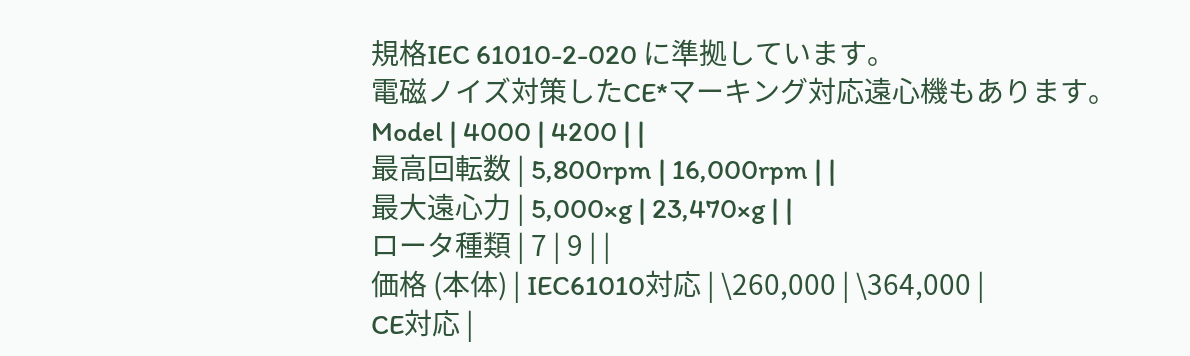規格IEC 61010-2-020 に準拠しています。
電磁ノイズ対策したCE*マーキング対応遠心機もあります。
Model | 4000 | 4200 | |
最高回転数 | 5,800rpm | 16,000rpm | |
最大遠心力 | 5,000×g | 23,470×g | |
ロータ種類 | 7 | 9 | |
価格 (本体) | IEC61010対応 | \260,000 | \364,000 |
CE対応 |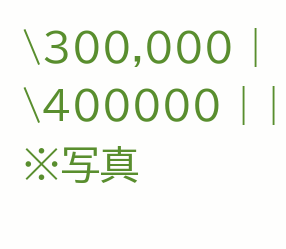\300,000 | \400000 | |
※写真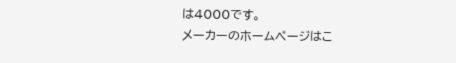は4000です。
メーカーのホームページはこ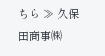ちら ≫ 久保田商事㈱